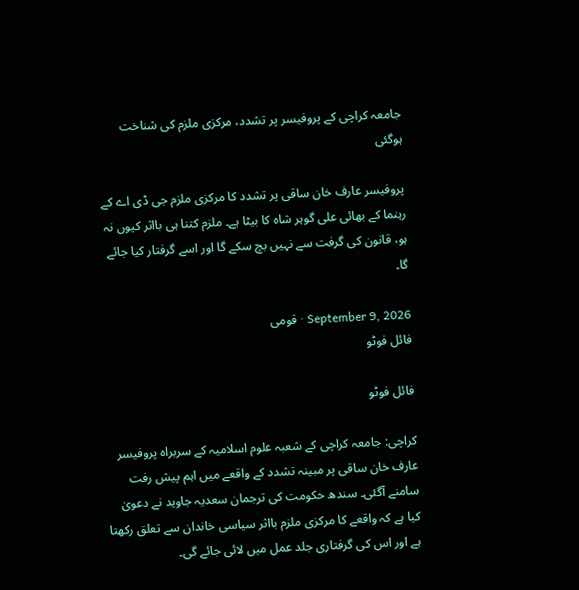جامعہ کراچی کے پروفیسر پر تشدد، مرکزی ملزم کی شناخت ہوگئی

پروفیسر عارف خان ساقی پر تشدد کا مرکزی ملزم جی ڈی اے کے رہنما کے بھائی علی گوہر شاہ کا بیٹا ہے۔ ملزم کتنا ہی بااثر کیوں نہ ہو، قانون کی گرفت سے نہیں بچ سکے گا اور اسے گرفتار کیا جائے گا۔

September 9, 2026 · قومی
فائل فوٹو

فائل فوٹو

کراچی: جامعہ کراچی کے شعبہ علوم اسلامیہ کے سربراہ پروفیسر عارف خان ساقی پر مبینہ تشدد کے واقعے میں اہم پیش رفت سامنے آگئی۔ سندھ حکومت کی ترجمان سعدیہ جاوید نے دعویٰ کیا ہے کہ واقعے کا مرکزی ملزم بااثر سیاسی خاندان سے تعلق رکھتا ہے اور اس کی گرفتاری جلد عمل میں لائی جائے گی۔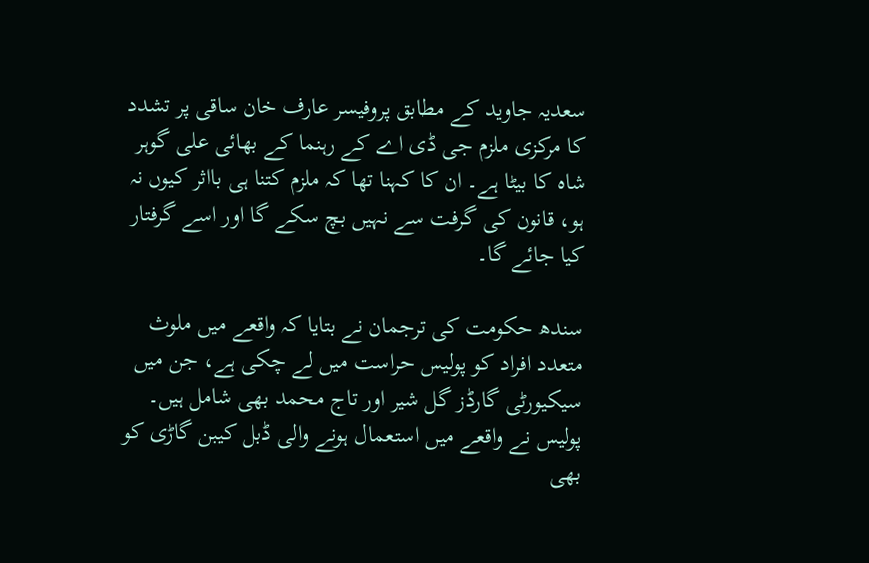سعدیہ جاوید کے مطابق پروفیسر عارف خان ساقی پر تشدد کا مرکزی ملزم جی ڈی اے کے رہنما کے بھائی علی گوہر شاہ کا بیٹا ہے۔ ان کا کہنا تھا کہ ملزم کتنا ہی بااثر کیوں نہ ہو، قانون کی گرفت سے نہیں بچ سکے گا اور اسے گرفتار کیا جائے گا۔

سندھ حکومت کی ترجمان نے بتایا کہ واقعے میں ملوث متعدد افراد کو پولیس حراست میں لے چکی ہے، جن میں سیکیورٹی گارڈز گل شیر اور تاج محمد بھی شامل ہیں۔ پولیس نے واقعے میں استعمال ہونے والی ڈبل کیبن گاڑی کو بھی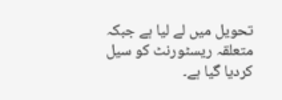تحویل میں لے لیا ہے جبکہ متعلقہ ریسٹورنٹ کو سیل کردیا گیا ہے۔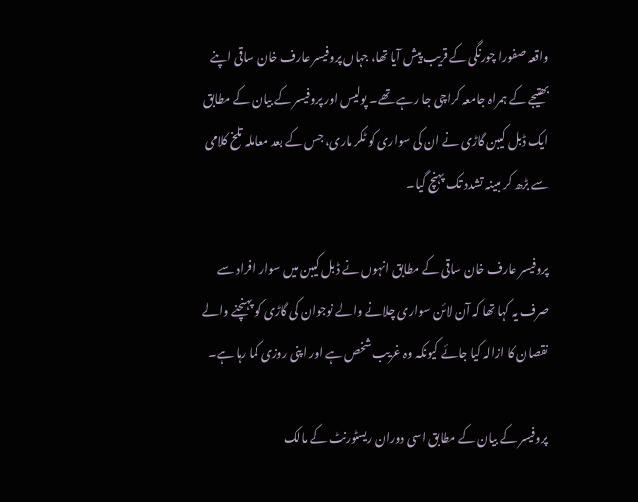واقعہ صفورا چورنگی کے قریب پیش آیا تھا، جہاں پروفیسر عارف خان ساقی اپنے بھتیجے کے ہمراہ جامعہ کراچی جا رہے تھے۔ پولیس اور پروفیسر کے بیان کے مطابق ایک ڈبل کیبن گاڑی نے ان کی سواری کو ٹکر ماری، جس کے بعد معاملہ تلخ کلامی سے بڑھ کر مبینہ تشدد تک پہنچ گیا۔

پروفیسر عارف خان ساقی کے مطابق انہوں نے ڈبل کیبن میں سوار افراد سے صرف یہ کہا تھا کہ آن لائن سواری چلانے والے نوجوان کی گاڑی کو پہنچنے والے نقصان کا ازالہ کیا جائے کیونکہ وہ غریب شخص ہے اور اپنی روزی کما رہا ہے۔

پروفیسر کے بیان کے مطابق اسی دوران ریسٹورنٹ کے مالک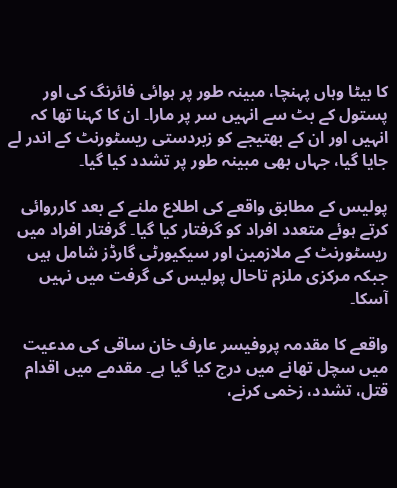کا بیٹا وہاں پہنچا، مبینہ طور پر ہوائی فائرنگ کی اور پستول کے بٹ سے انہیں سر پر مارا۔ ان کا کہنا تھا کہ انہیں اور ان کے بھتیجے کو زبردستی ریسٹورنٹ کے اندر لے جایا گیا، جہاں بھی مبینہ طور پر تشدد کیا گیا۔

پولیس کے مطابق واقعے کی اطلاع ملنے کے بعد کارروائی کرتے ہوئے متعدد افراد کو گرفتار کیا گیا۔ گرفتار افراد میں ریسٹورنٹ کے ملازمین اور سیکیورٹی گارڈز شامل ہیں جبکہ مرکزی ملزم تاحال پولیس کی گرفت میں نہیں آسکا۔

واقعے کا مقدمہ پروفیسر عارف خان ساقی کی مدعیت میں سچل تھانے میں درج کیا گیا ہے۔ مقدمے میں اقدام قتل، تشدد، زخمی کرنے،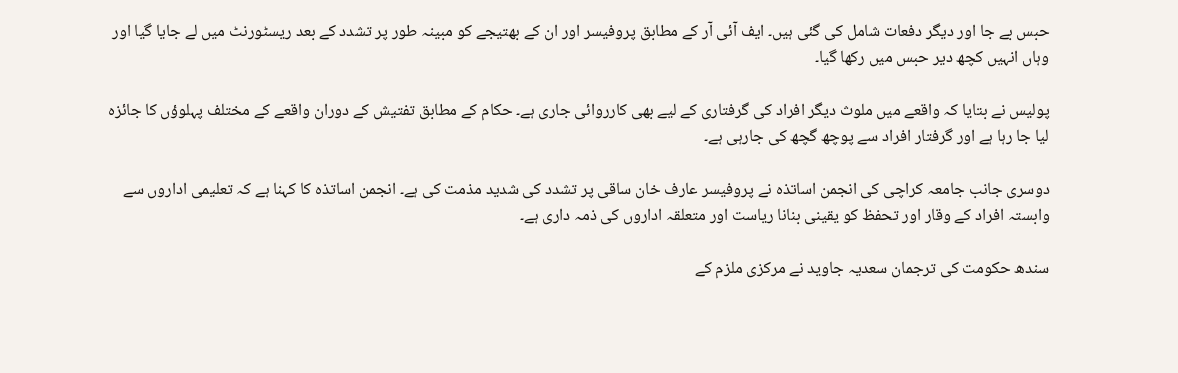حبس بے جا اور دیگر دفعات شامل کی گئی ہیں۔ ایف آئی آر کے مطابق پروفیسر اور ان کے بھتیجے کو مبینہ طور پر تشدد کے بعد ریسٹورنٹ میں لے جایا گیا اور وہاں انہیں کچھ دیر حبس میں رکھا گیا۔

پولیس نے بتایا کہ واقعے میں ملوث دیگر افراد کی گرفتاری کے لیے بھی کارروائی جاری ہے۔ حکام کے مطابق تفتیش کے دوران واقعے کے مختلف پہلوؤں کا جائزہ لیا جا رہا ہے اور گرفتار افراد سے پوچھ گچھ کی جارہی ہے۔

دوسری جانب جامعہ کراچی کی انجمن اساتذہ نے پروفیسر عارف خان ساقی پر تشدد کی شدید مذمت کی ہے۔ انجمن اساتذہ کا کہنا ہے کہ تعلیمی اداروں سے وابستہ افراد کے وقار اور تحفظ کو یقینی بنانا ریاست اور متعلقہ اداروں کی ذمہ داری ہے۔

سندھ حکومت کی ترجمان سعدیہ جاوید نے مرکزی ملزم کے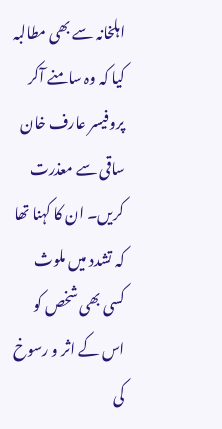اہلخانہ سے بھی مطالبہ کیا کہ وہ سامنے آکر پروفیسر عارف خان ساقی سے معذرت کریں۔ ان کا کہنا تھا کہ تشدد میں ملوث کسی بھی شخص کو اس کے اثر و رسوخ کی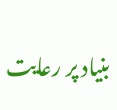بنیاد پر رعایت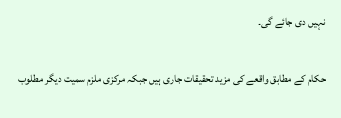نہیں دی جائے گی۔

حکام کے مطابق واقعے کی مزید تحقیقات جاری ہیں جبکہ مرکزی ملزم سمیت دیگر مطلوب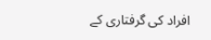افراد کی گرفتاری کے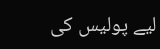لیے پولیس کی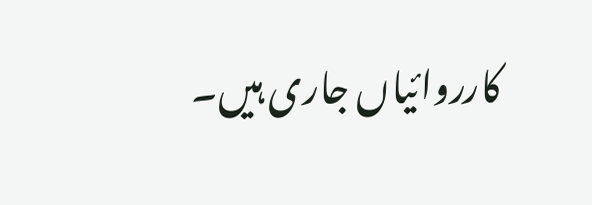کارروائیاں جاری ہیں۔